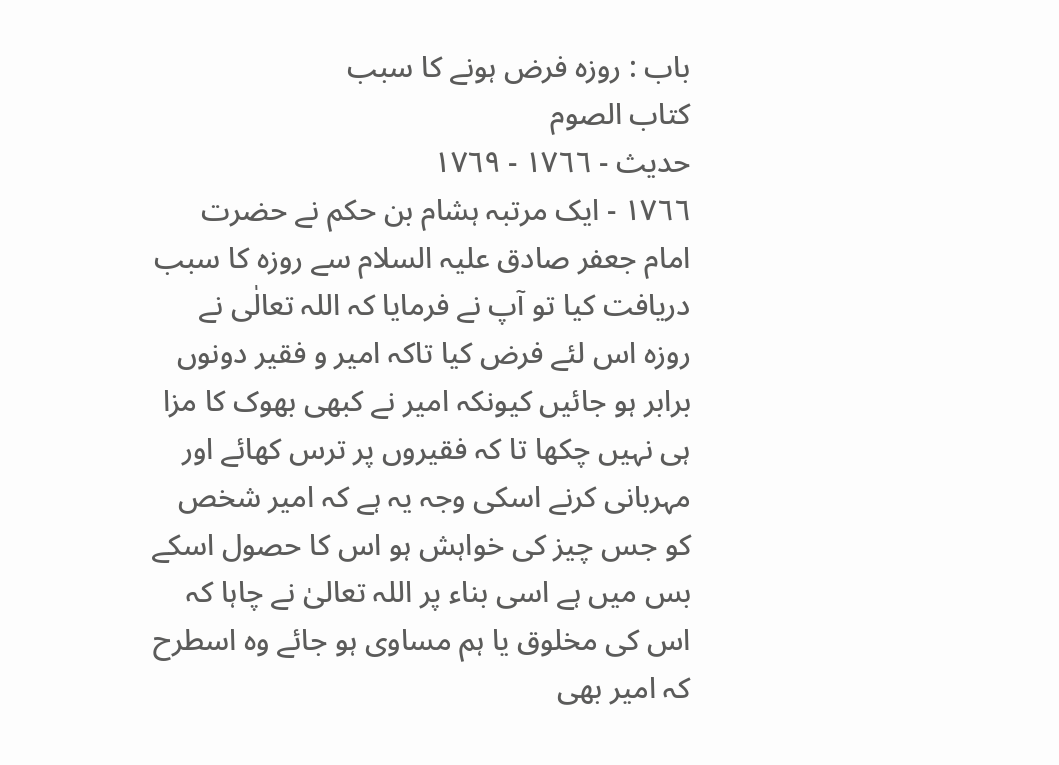باب : روزہ فرض ہونے کا سبب
کتاب الصوم
حدیث - ١٧٦٦ - ١٧٦٩
١٧٦٦ - ایک مرتبہ ہشام بن حکم نے حضرت امام جعفر صادق علیہ السلام سے روزہ کا سبب دریافت کیا تو آپ نے فرمایا کہ اللہ تعالٰی نے روزہ اس لئے فرض کیا تاکہ امیر و فقیر دونوں برابر ہو جائیں کیونکہ امیر نے کبھی بھوک کا مزا ہی نہیں چکھا تا کہ فقیروں پر ترس کھائے اور مہربانی کرنے اسکی وجہ یہ ہے کہ امیر شخص کو جس چیز کی خواہش ہو اس کا حصول اسکے بس میں ہے اسی بناء پر اللہ تعالیٰ نے چاہا کہ اس کی مخلوق یا ہم مساوی ہو جائے وہ اسطرح کہ امیر بھی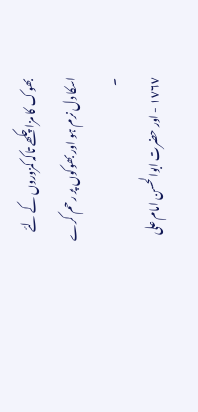بھوک کا مزا چکھے تاکہ کمزوروں کے لئے اسکا دل نرم ہو اور بھوکوں پر رحم کرے ۔
١٧٦٧ - اور حضرت ابوالحسن امام علی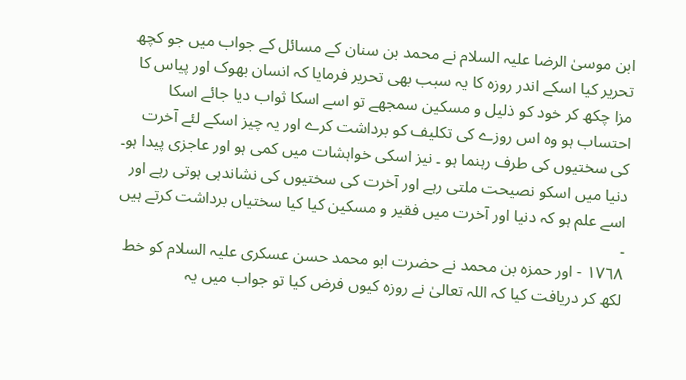ابن موسیٰ الرضا علیہ السلام نے محمد بن سنان کے مسائل کے جواب میں جو کچھ تحریر کیا اسکے اندر روزہ کا یہ سبب بھی تحریر فرمایا کہ انسان بھوک اور پیاس کا مزا چکھ کر خود کو ذلیل و مسکین سمجھے تو اسے اسکا ثواب دیا جائے اسکا احتساب ہو وہ اس روزے کی تکلیف کو برداشت کرے اور یہ چیز اسکے لئے آخرت کی سختیوں کی طرف رہنما ہو ۔ نیز اسکی خواہشات میں کمی ہو اور عاجزی پیدا ہو۔ دنیا میں اسکو نصیحت ملتی رہے اور آخرت کی سختیوں کی نشاندہی ہوتی رہے اور اسے علم ہو کہ دنیا اور آخرت میں فقیر و مسکین کیا کیا سختیاں برداشت کرتے ہیں ۔
١٧٦٨ - اور حمزہ بن محمد نے حضرت ابو محمد حسن عسکری علیہ السلام کو خط لکھ کر دریافت کیا کہ اللہ تعالیٰ نے روزہ کیوں فرض کیا تو جواب میں یہ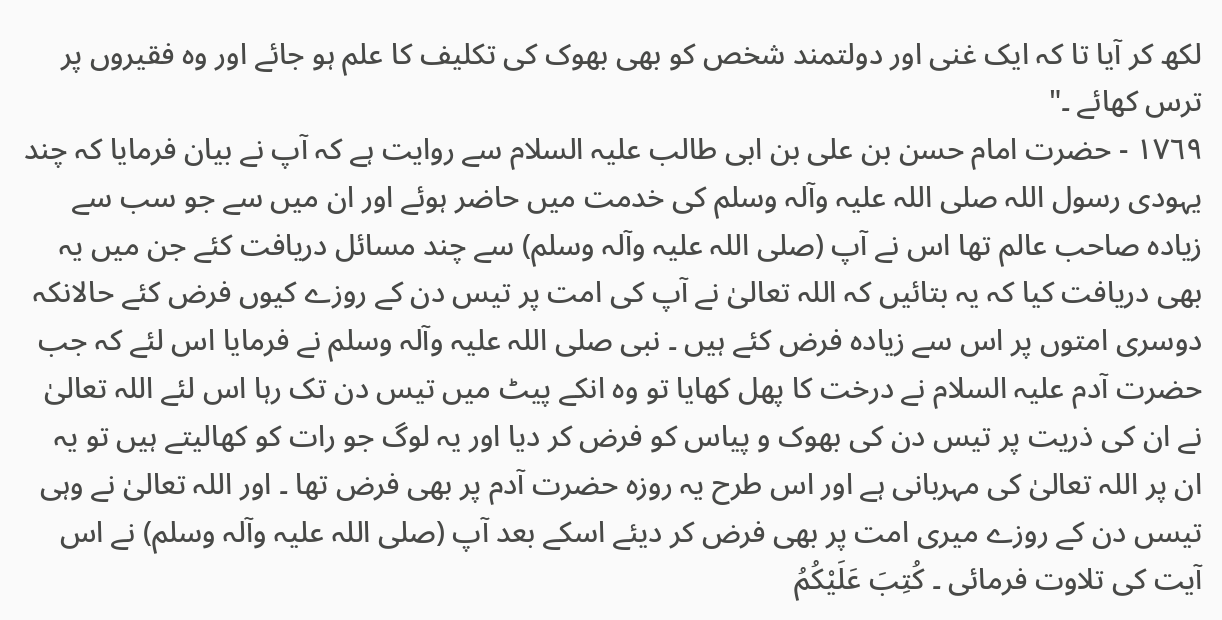لکھ کر آیا تا کہ ایک غنی اور دولتمند شخص کو بھی بھوک کی تکلیف کا علم ہو جائے اور وہ فقیروں پر ترس کھائے ۔"
١٧٦٩ - حضرت امام حسن بن علی بن ابی طالب علیہ السلام سے روایت ہے کہ آپ نے بیان فرمایا کہ چند یہودی رسول اللہ صلی اللہ علیہ وآلہ وسلم کی خدمت میں حاضر ہوئے اور ان میں سے جو سب سے زیادہ صاحب عالم تھا اس نے آپ (صلی اللہ علیہ وآلہ وسلم) سے چند مسائل دریافت کئے جن میں یہ بھی دریافت کیا کہ یہ بتائیں کہ اللہ تعالیٰ نے آپ کی امت پر تیس دن کے روزے کیوں فرض کئے حالانکہ دوسری امتوں پر اس سے زیادہ فرض کئے ہیں ۔ نبی صلی اللہ علیہ وآلہ وسلم نے فرمایا اس لئے کہ جب حضرت آدم علیہ السلام نے درخت کا پھل کھایا تو وہ انکے پیٹ میں تیس دن تک رہا اس لئے اللہ تعالیٰ نے ان کی ذریت پر تیس دن کی بھوک و پیاس کو فرض کر دیا اور یہ لوگ جو رات کو کھالیتے ہیں تو یہ ان پر اللہ تعالیٰ کی مہربانی ہے اور اس طرح یہ روزہ حضرت آدم پر بھی فرض تھا ۔ اور اللہ تعالیٰ نے وہی تیسں دن کے روزے میری امت پر بھی فرض کر دیئے اسکے بعد آپ (صلی اللہ علیہ وآلہ وسلم) نے اس آیت کی تلاوت فرمائی ۔ كُتِبَ عَلَيْكُمُ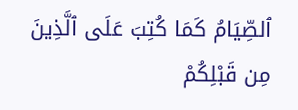ٱلصِّيَامُ كَمَا كُتِبَ عَلَى ٱلَّذِينَ مِن قَبْلِكُمْ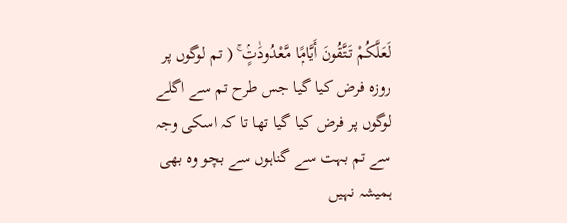لَعَلَّكُمْ تَتَّقُونَ أَيَّامًۭا مَّعْدُودَٰتٍۢ ۚ ( تم لوگوں پر روزہ فرض کیا گیا جس طرح تم سے اگلے لوگوں پر فرض کیا گیا تھا تا کہ اسکی وجہ سے تم بہت سے گناہوں سے بچو وہ بھی ہمیشہ نہیں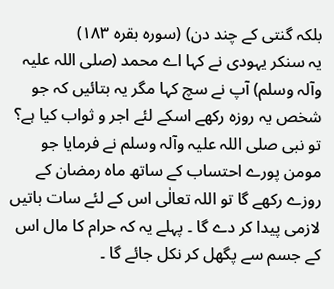بلکہ گنتی کے چند دن) (سورہ بقرہ ۱۸۳)
یہ سنکر یہودی نے کہا اے محمد (صلی اللہ علیہ وآلہ وسلم) آپ نے سچ کہا مگر یہ بتائیں کہ جو شخص یہ روزہ رکھے اسکے لئے اجر و ثواب کیا ہے؟ تو نبی صلی اللہ علیہ وآلہ وسلم نے فرمایا جو مومن پورے احتساب کے ساتھ ماہ رمضان کے روزے رکھے گا تو اللہ تعالٰی اس کے لئے سات باتیں لازمی پیدا کر دے گا ۔ پہلے یہ کہ حرام کا مال اس کے جسم سے پگھل کر نکل جائے گا ۔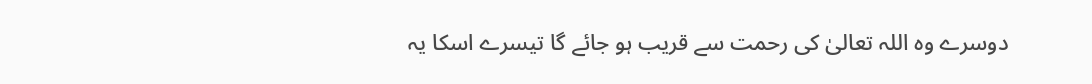دوسرے وہ اللہ تعالیٰ کی رحمت سے قریب ہو جائے گا تیسرے اسکا یہ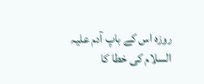روزہ اس کے باپ آدم علیہ السلام کی خطا کا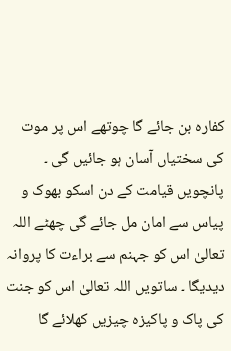کفارہ بن جائے گا چوتھے اس پر موت کی سختیاں آسان ہو جائیں گی ۔ پانچویں قیامت کے دن اسکو بھوک و پیاس سے امان مل جائے گی چھٹے اللہ تعالیٰ اس کو جہنم سے براءت کا پروانہ دیدیگا ۔ ساتویں اللہ تعالیٰ اس کو جنت کی پاک و پاکیزہ چیزیں کھلائے گا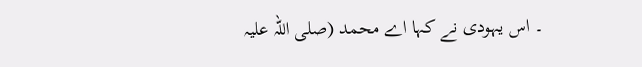۔ اس یہودی نے کہا اے محمد (صلی اللہ علیہ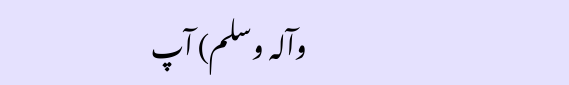وآلہ وسلم) آپ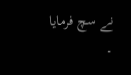نے سچ فرمایا ۔